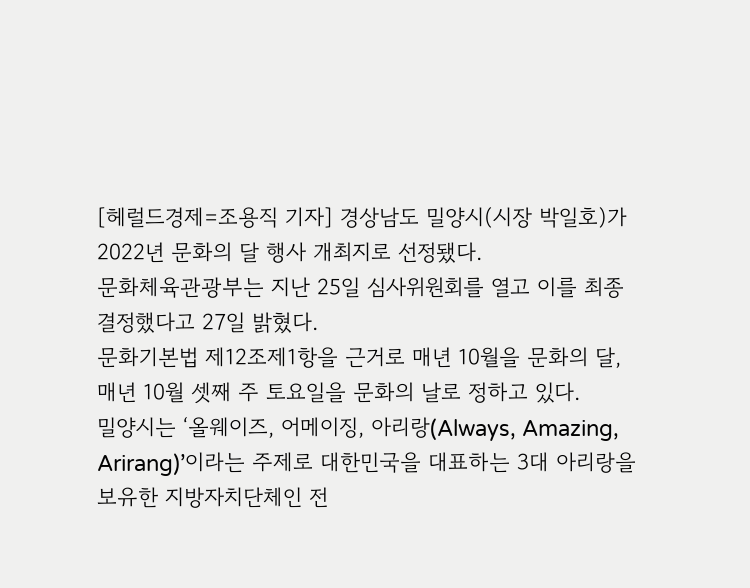[헤럴드경제=조용직 기자] 경상남도 밀양시(시장 박일호)가 2022년 문화의 달 행사 개최지로 선정됐다.
문화체육관광부는 지난 25일 심사위원회를 열고 이를 최종 결정했다고 27일 밝혔다.
문화기본법 제12조제1항을 근거로 매년 10월을 문화의 달, 매년 10월 셋째 주 토요일을 문화의 날로 정하고 있다.
밀양시는 ‘올웨이즈, 어메이징, 아리랑(Always, Amazing, Arirang)’이라는 주제로 대한민국을 대표하는 3대 아리랑을 보유한 지방자치단체인 전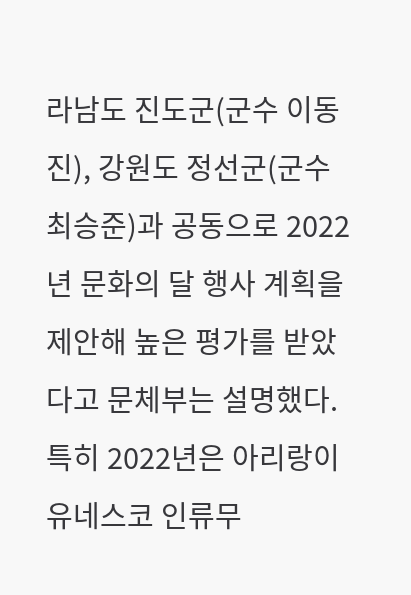라남도 진도군(군수 이동진), 강원도 정선군(군수 최승준)과 공동으로 2022년 문화의 달 행사 계획을 제안해 높은 평가를 받았다고 문체부는 설명했다.
특히 2022년은 아리랑이 유네스코 인류무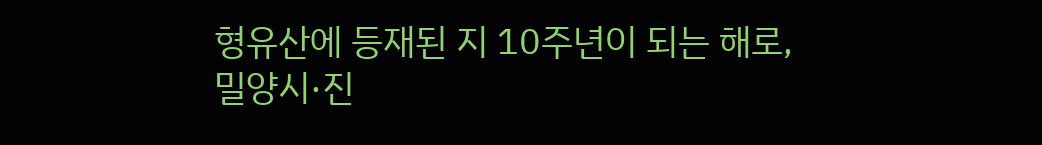형유산에 등재된 지 10주년이 되는 해로, 밀양시·진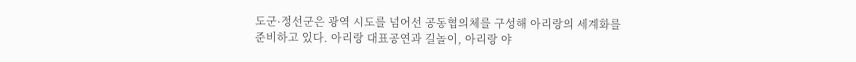도군·정선군은 광역 시도를 넘어선 공동협의체를 구성해 아리랑의 세계화를 준비하고 있다. 아리랑 대표공연과 길놀이, 아리랑 야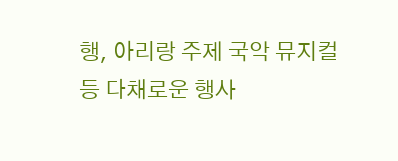행, 아리랑 주제 국악 뮤지컬 등 다채로운 행사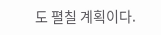도 펼칠 계획이다.